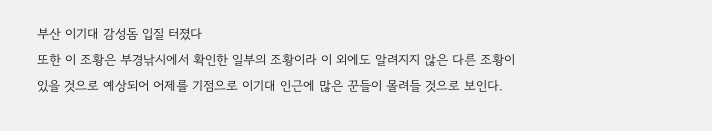부산 이기대 감성돔 입질 터졌다
또한 이 조황은 부경낚시에서 확인한 일부의 조황이라 이 외에도 알려지지 않은 다른 조황이 있을 것으로 예상되어 어제를 기점으로 이기대 인근에 많은 꾼들이 몰려들 것으로 보인다.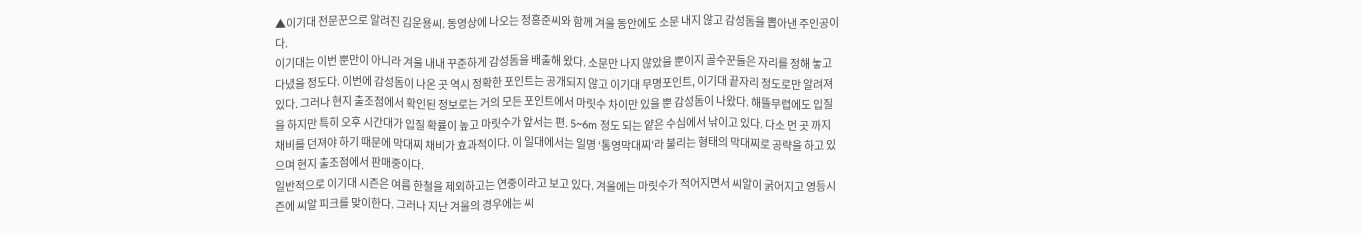▲이기대 전문꾼으로 알려진 김운용씨. 동영상에 나오는 정흥준씨와 함께 겨울 동안에도 소문 내지 않고 감성돔을 뽑아낸 주인공이다.
이기대는 이번 뿐만이 아니라 겨울 내내 꾸준하게 감성돔을 배출해 왔다. 소문만 나지 않았을 뿐이지 골수꾼들은 자리를 정해 놓고 다녔을 정도다. 이번에 감성돔이 나온 곳 역시 정확한 포인트는 공개되지 않고 이기대 무명포인트, 이기대 끝자리 정도로만 알려져 있다. 그러나 현지 출조점에서 확인된 정보로는 거의 모든 포인트에서 마릿수 차이만 있을 뿐 감성돔이 나왔다. 해뜰무렵에도 입질을 하지만 특히 오후 시간대가 입질 확률이 높고 마릿수가 앞서는 편. 5~6m 정도 되는 얕은 수심에서 낚이고 있다. 다소 먼 곳 까지 채비를 던져야 하기 때문에 막대찌 채비가 효과적이다. 이 일대에서는 일명 ‘통영막대찌’라 불리는 형태의 막대찌로 공략을 하고 있으며 현지 출조점에서 판매중이다.
일반적으로 이기대 시즌은 여름 한철을 제외하고는 연중이라고 보고 있다. 겨울에는 마릿수가 적어지면서 씨알이 굵어지고 영등시즌에 씨알 피크를 맞이한다. 그러나 지난 겨울의 경우에는 씨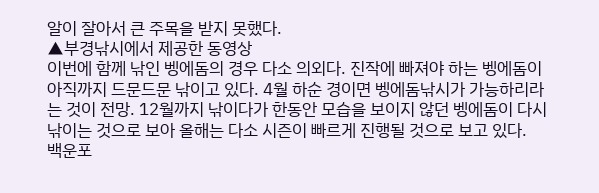알이 잘아서 큰 주목을 받지 못했다.
▲부경낚시에서 제공한 동영상
이번에 함께 낚인 벵에돔의 경우 다소 의외다. 진작에 빠져야 하는 벵에돔이 아직까지 드문드문 낚이고 있다. 4월 하순 경이면 벵에돔낚시가 가능하리라는 것이 전망. 12월까지 낚이다가 한동안 모습을 보이지 않던 벵에돔이 다시 낚이는 것으로 보아 올해는 다소 시즌이 빠르게 진행될 것으로 보고 있다.
백운포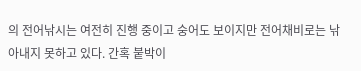의 전어낚시는 여전히 진행 중이고 숭어도 보이지만 전어채비로는 낚아내지 못하고 있다. 간혹 붙박이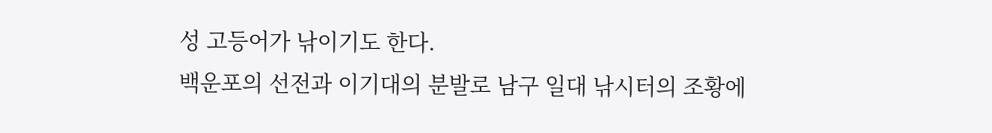성 고등어가 낚이기도 한다.
백운포의 선전과 이기대의 분발로 남구 일대 낚시터의 조황에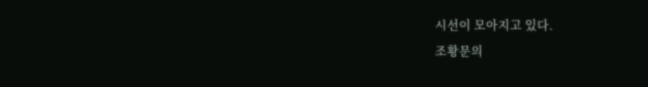시선이 모아지고 있다.
조황문의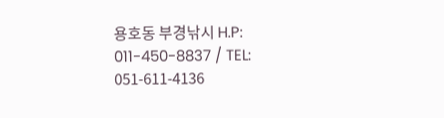용호동 부경낚시 H.P: 011-450-8837 / TEL: 051-611-4136